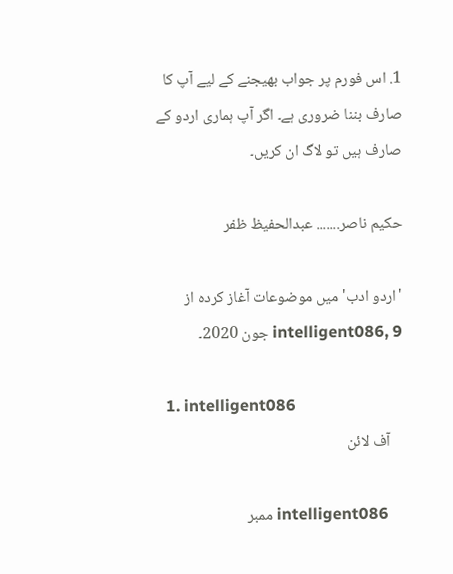1. اس فورم پر جواب بھیجنے کے لیے آپ کا صارف بننا ضروری ہے۔ اگر آپ ہماری اردو کے صارف ہیں تو لاگ ان کریں۔

حکیم ناصر....... عبدالحفیظ ظفر

'اردو ادب' میں موضوعات آغاز کردہ از intelligent086, 9 جون 2020۔

  1. intelligent086
    آف لائن

    intelligent086 ممبر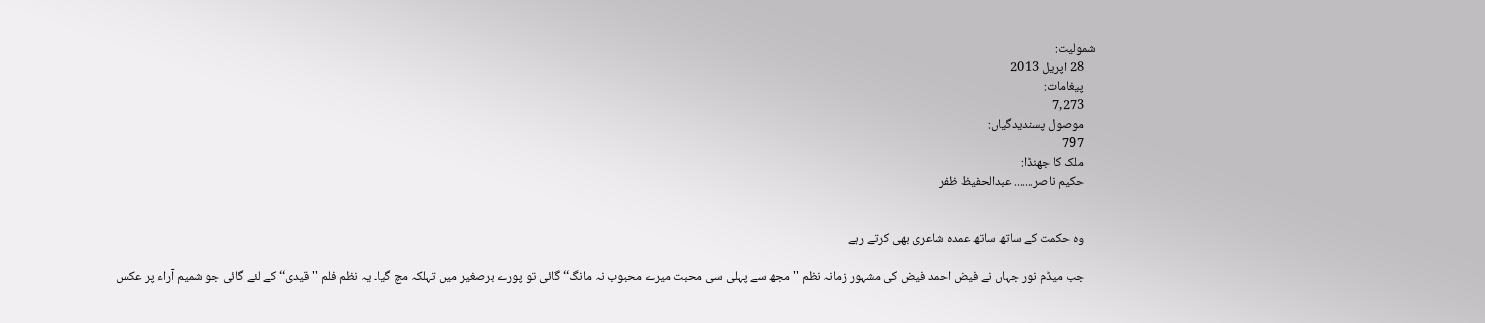شمولیت:
    28 اپریل 2013
    پیغامات:
    7,273
    موصول پسندیدگیاں:
    797
    ملک کا جھنڈا:
    حکیم ناصر....... عبدالحفیظ ظفر


    وہ حکمت کے ساتھ ساتھ عمدہ شاعری بھی کرتے رہے

    جب میڈم نور جہاں نے فیض احمد فیض کی مشہور زمانہ نظم '' مجھ سے پہلی سی محبت میرے محبوب نہ مانگ‘‘ گائی تو پورے برصغیر میں تہلکہ مچ گیا۔ یہ نظم فلم ''قیدی‘‘ کے لئے گائی جو شمیم آراء پر عکس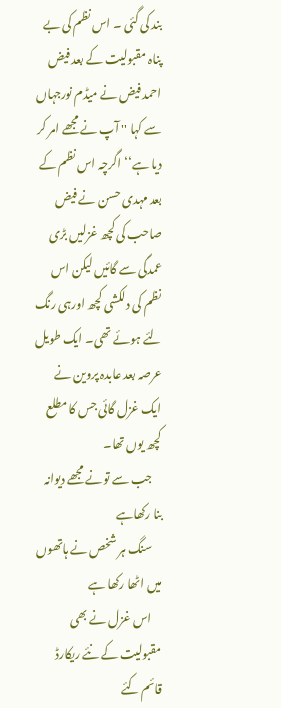بند کی گئی ۔ اس نظم کی بے پناہ مقبولیت کے بعد فیض احمد فیض نے میڈم نورجہاں سے کہا '' آپ نے مجھے امر کر دیا ہے‘‘ اگرچہ اس نظم کے بعد مہدی حسن نے فیض صاحب کی کچھ غزلیں بڑی عمدگی سے گائیں لیکن اس نظم کی دلکشی کچھ اورہی رنگ لئے ہوئے تھی۔ ایک طویل عرصہ بعد عابدہ پروین نے ایک غزل گائی جس کا مطلع کچھ یوں تھا۔
    جب سے تونے مجھے دیوانہ بنا رکھاہے
    سنگ ہر شخص نے ہاتھوں میں اٹھا رکھا ہے
    اس غزل نے بھی مقبولیت کے نئے ریکارڈ قائم کئے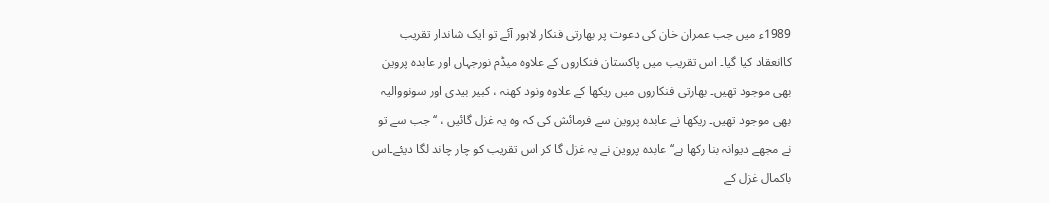1989ء میں جب عمران خان کی دعوت پر بھارتی فنکار لاہور آئے تو ایک شاندار تقریب کاانعقاد کیا گیا۔ اس تقریب میں پاکستان فنکاروں کے علاوہ میڈم نورجہاں اور عابدہ پروین بھی موجود تھیں۔ بھارتی فنکاروں میں ریکھا کے علاوہ ونود کھنہ ، کبیر بیدی اور سونووالیہ بھی موجود تھیں۔ ریکھا نے عابدہ پروین سے فرمائش کی کہ وہ یہ غزل گائیں ، ‘‘جب سے تو نے مجھے دیوانہ بنا رکھا ہے‘‘ عابدہ پروین نے یہ غزل گا کر اس تقریب کو چار چاند لگا دیئے۔اس باکمال غزل کے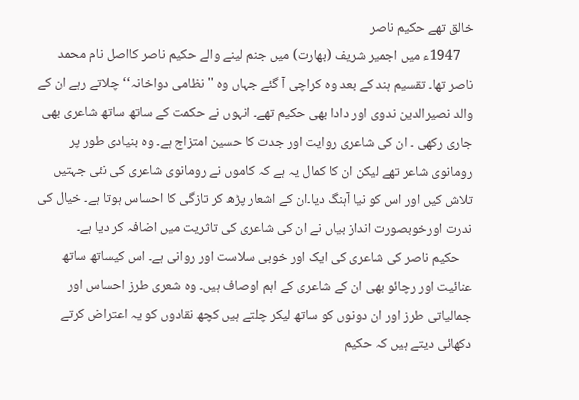خالق تھے حکیم ناصر
    1947ء میں اجمیر شریف (بھارت) میں جنم لینے والے حکیم ناصر کااصل نام محمد ناصر تھا۔ تقسیم ہند کے بعد وہ کراچی آ گئے جہاں وہ ''نظامی دواخانہ‘‘ چلاتے رہے ان کے والد نصیرالدین ندوی اور دادا بھی حکیم تھے۔ انہوں نے حکمت کے ساتھ ساتھ شاعری بھی جاری رکھی ۔ ان کی شاعری روایت اور جدت کا حسین امتزاج ہے۔ وہ بنیادی طور پر رومانوی شاعر تھے لیکن ان کا کمال یہ ہے کہ کاموں نے رومانوی شاعری کی نئی جہتیں تلاش کیں اور اس کو نیا آہنگ دیا۔ان کے اشعار پڑھ کر تازگی کا احساس ہوتا ہے۔ خیال کی ندرت اورخوبصورت انداز بیاں نے ان کی شاعری کی تاثریت میں اضافہ کر دیا ہے۔
    حکیم ناصر کی شاعری کی ایک اور خوبی سلاست اور روانی ہے۔ اس کیساتھ ساتھ عنائیت اور رچائو بھی ان کے شاعری کے اہم اوصاف ہیں۔ وہ شعری طرز احساس اور جمالیاتی طرز اور ان دونوں کو ساتھ لیکر چلتے ہیں کچھ نقادوں کو یہ اعتراض کرتے دکھائی دیتے ہیں کہ حکیم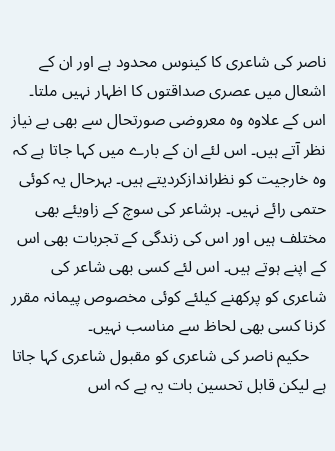ناصر کی شاعری کا کینوس محدود ہے اور ان کے اشعال میں عصری صداقتوں کا اظہار نہیں ملتا۔ اس کے علاوہ وہ معروضی صورتحال سے بھی بے نیاز نظر آتے ہیں۔ اس لئے ان کے بارے میں کہا جاتا ہے کہ وہ خارجیت کو نظراندازکردیتے ہیں۔ بہرحال یہ کوئی حتمی رائے نہیں۔ ہرشاعر کی سوچ کے زاویئے بھی مختلف ہیں اور اس کی زندگی کے تجربات بھی اس کے اپنے ہوتے ہیں۔ اس لئے کسی بھی شاعر کی شاعری کو پرکھنے کیلئے کوئی مخصوص پیمانہ مقرر کرنا کسی بھی لحاظ سے مناسب نہیں۔
    حکیم ناصر کی شاعری کو مقبول شاعری کہا جاتا ہے لیکن قابل تحسین بات یہ ہے کہ اس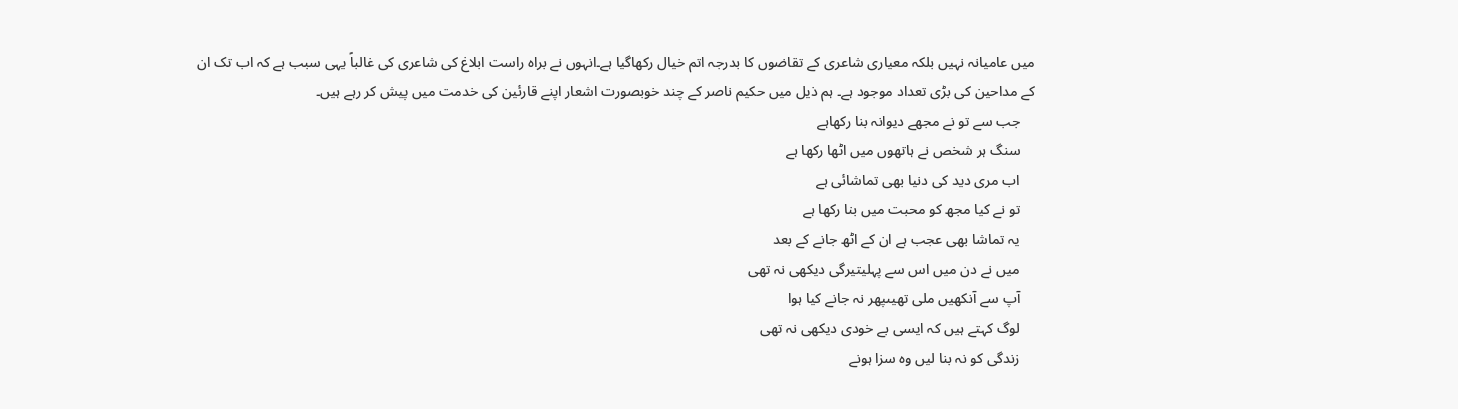میں عامیانہ نہیں بلکہ معیاری شاعری کے تقاضوں کا بدرجہ اتم خیال رکھاگیا ہے۔انہوں نے براہ راست ابلاغ کی شاعری کی غالباً یہی سبب ہے کہ اب تک ان کے مداحین کی بڑی تعداد موجود ہے۔ ہم ذیل میں حکیم ناصر کے چند خوبصورت اشعار اپنے قارئین کی خدمت میں پیش کر رہے ہیں۔
    جب سے تو نے مجھے دیوانہ بنا رکھاہے
    سنگ ہر شخص نے ہاتھوں میں اٹھا رکھا ہے
    اب مری دید کی دنیا بھی تماشائی ہے
    تو نے کیا مجھ کو محبت میں بنا رکھا ہے
    یہ تماشا بھی عجب ہے ان کے اٹھ جانے کے بعد
    میں نے دن میں اس سے پہلیتیرگی دیکھی نہ تھی
    آپ سے آنکھیں ملی تھیںپھر نہ جانے کیا ہوا
    لوگ کہتے ہیں کہ ایسی بے خودی دیکھی نہ تھی
    زندگی کو نہ بنا لیں وہ سزا ہونے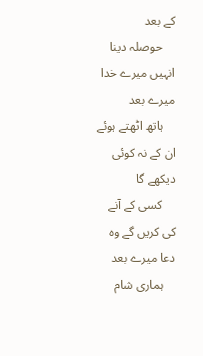کے بعد
    حوصلہ دینا انہیں میرے خدا میرے بعد
    ہاتھ اٹھتے ہوئے ان کے نہ کوئی دیکھے گا
    کسی کے آنے کی کریں گے وہ دعا میرے بعد
    ہماری شام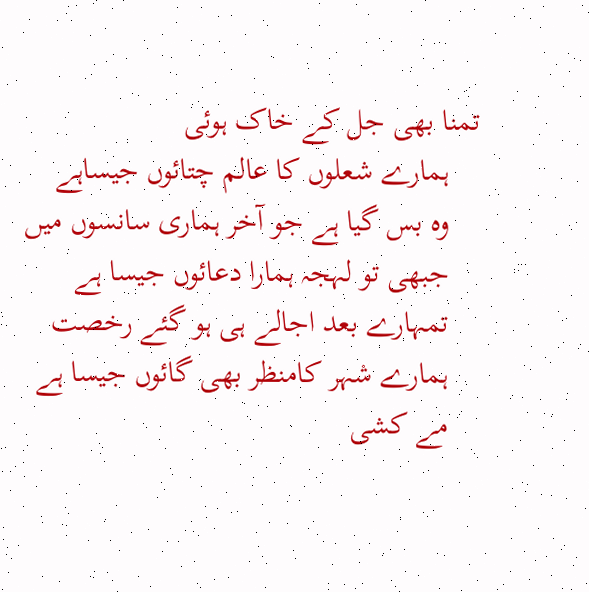تمنا بھی جل کے خاک ہوئی
    ہمارے شعلوں کا عالم چتائوں جیساہے
    وہ بس گیا ہے جو آخر ہماری سانسوں میں
    جبھی تو لہجہ ہمارا دعائوں جیسا ہے
    تمہارے بعد اجالے ہی ہو گئے رخصت
    ہمارے شہر کامنظر بھی گائوں جیسا ہے
    مے کشی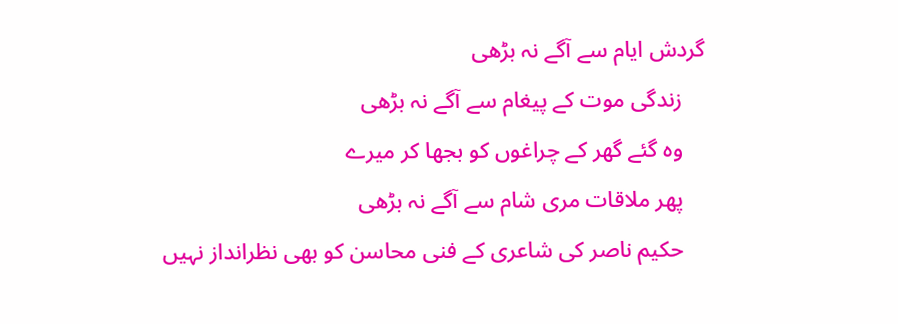گردش ایام سے آگے نہ بڑھی
    زندگی موت کے پیغام سے آگے نہ بڑھی
    وہ گئے گھر کے چراغوں کو بجھا کر میرے
    پھر ملاقات مری شام سے آگے نہ بڑھی
    حکیم ناصر کی شاعری کے فنی محاسن کو بھی نظرانداز نہیں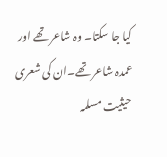کیا جا سکتا۔ وہ شاعر تھے اور عمدہ شاعر تھے۔ان کی شعری حیثیت مسلمہ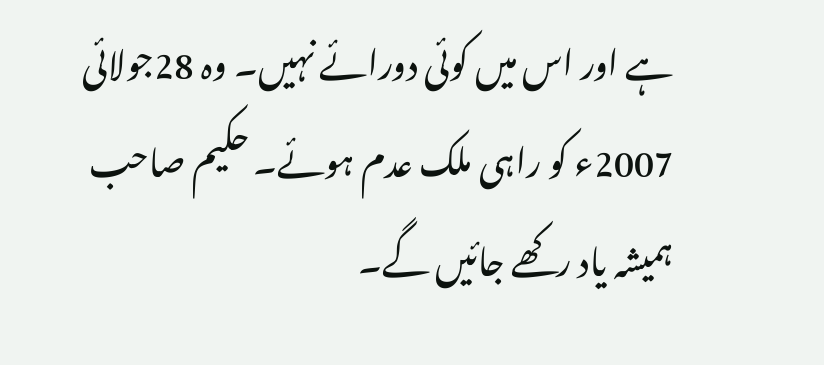ہے اور اس میں کوئی دورائے نہیں۔ وہ 28جولائی 2007ء کو راہی ملک عدم ہوئے۔ حکیم صاحب ہمیشہ یاد رکھے جائیں گے۔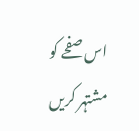اس صفحے کو مشتہر کریں